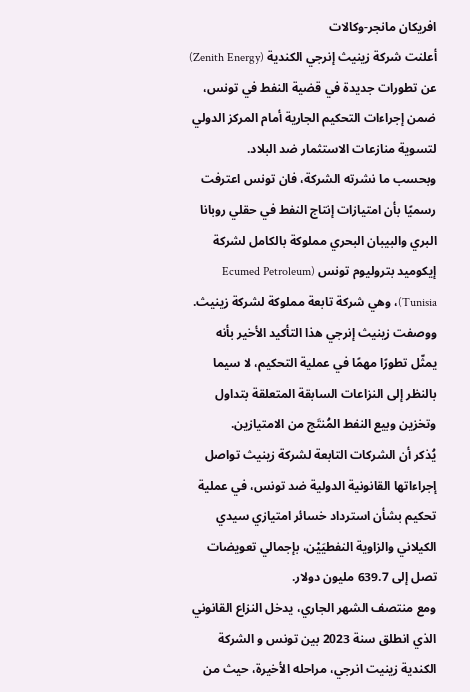افريكان مانجر-وكالات
أعلنت شركة زينيث إنرجي الكندية (Zenith Energy) عن تطورات جديدة في قضية النفط في تونس، ضمن إجراءات التحكيم الجارية أمام المركز الدولي لتسوية منازعات الاستثمار ضد البلاد.
وبحسب ما نشرته الشركة، فان تونس اعترفت رسميًا بأن امتيازات إنتاج النفط في حقلي روبانا البري والبيبان البحري مملوكة بالكامل لشركة إيكوميد بتروليوم تونس (Ecumed Petroleum Tunisia)، وهي شركة تابعة مملوكة لشركة زينيث.
ووصفت زينيث إنرجي هذا التأكيد الأخير بأنه يمثّل تطورًا مهمًا في عملية التحكيم، لا سيما بالنظر إلى النزاعات السابقة المتعلقة بتداول وتخزين وبيع النفط المُنتَج من الامتيازين.
يُذكر أن الشركات التابعة لشركة زينيث تواصل إجراءاتها القانونية الدولية ضد تونس، في عملية تحكيم بشأن استرداد خسائر امتيازي سيدي الكيلاني والزاوية النفطيَيْن، بإجمالي تعويضات تصل إلى 639.7 مليون دولار.
ومع منتصف الشهر الجاري، يدخل النزاع القانوني الذي انطلق سنة 2023 بين تونس و الشركة الكندية زينيت انرجي، مراحله الأخيرة، حيث من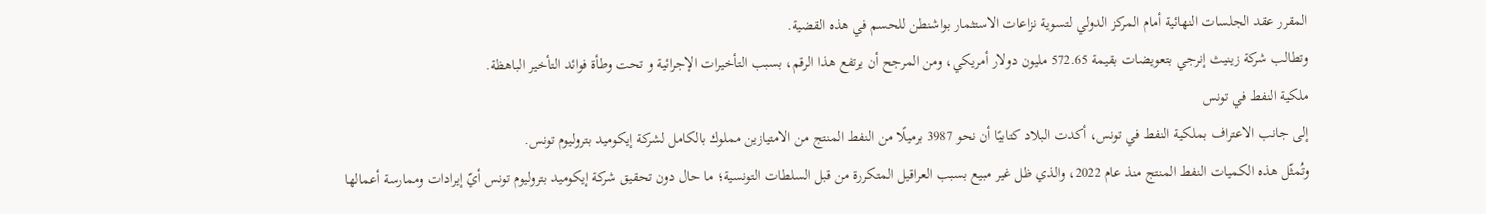المقرر عقد الجلسات النهائية أمام المركز الدولي لتسوية نزاعات الاستثمار بواشنطن للحسم في هذه القضية.
وتطالب شركة زينيث إنرجي بتعويضات بقيمة 572.65 مليون دولار أمريكي، ومن المرجح أن يرتفع هذا الرقم، بسبب التأخيرات الإجرائية و تحت وطأة فوائد التأخير الباهظة.
ملكية النفط في تونس
إلى جانب الاعتراف بملكية النفط في تونس، أكدت البلاد كتابيًا أن نحو 3987 برميلًا من النفط المنتج من الامتيازين مملوك بالكامل لشركة إيكوميد بتروليوم تونس.
وتُمثّل هذه الكميات النفط المنتج منذ عام 2022، والذي ظل غير مبيع بسبب العراقيل المتكررة من قبل السلطات التونسية؛ ما حال دون تحقيق شركة إيكوميد بتروليوم تونس أيّ إيرادات وممارسة أعمالها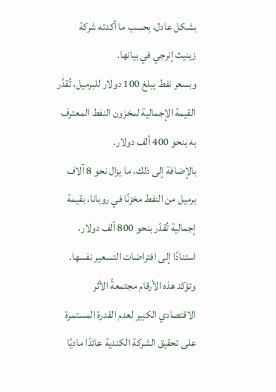بشكل عادل، بحسب ما أكدته شركة زينيث إنرجي في بيانها.
وبسعر نفط يبلغ 100 دولار للبرميل، تُقدَّر القيمة الإجمالية لمخزون النفط المعترف به بنحو 400 ألف دولار.
بالإضافة إلى ذلك، ما يزال نحو 8 آلاف برميل من النفط مخزنًا في روبانا، بقيمة إجمالية تُقدّر بنحو 800 ألف دولار، استنادًا إلى افتراضات التسعير نفسها.
وتؤكد هذه الأرقام مجتمعةً الأثر الاقتصادي الكبير لعدم القدرة المستمرة على تحقيق الشركة الكندية عائدًا ماديًا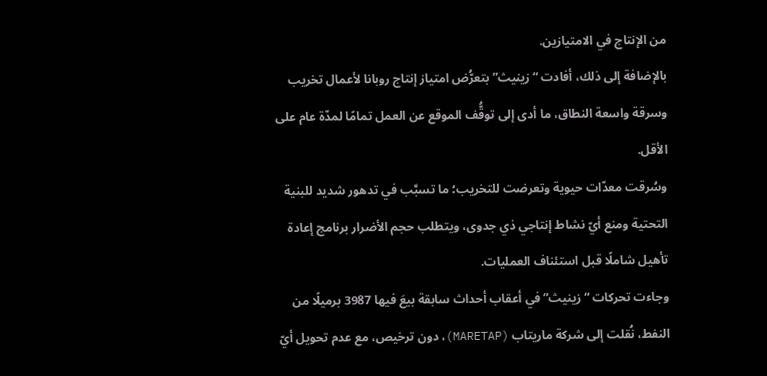من الإنتاج في الامتيازين.
بالإضافة إلى ذلك، أفادت “زينيث” بتعرُّض امتياز إنتاج روبانا لأعمال تخريب وسرقة واسعة النطاق، ما أدى إلى توقُّف الموقع عن العمل تمامًا لمدّة عام على الأقل.
وسُرقت معدّات حيوية وتعرضت للتخريب؛ ما تسبَّب في تدهور شديد للبنية التحتية ومنع أيّ نشاط إنتاجي ذي جدوى، ويتطلب حجم الأضرار برنامج إعادة تأهيل شاملًا قبل استئناف العمليات.
وجاءت تحركات “زينيث” في أعقاب أحداث سابقة بيعَ فيها 3987 برميلًا من النفط، نُقلت إلى شركة ماريتاب (MARETAP)، دون ترخيص، مع عدم تحويل أيّ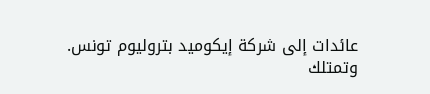عائدات إلى شركة إيكوميد بتروليوم تونس.
وتمتلك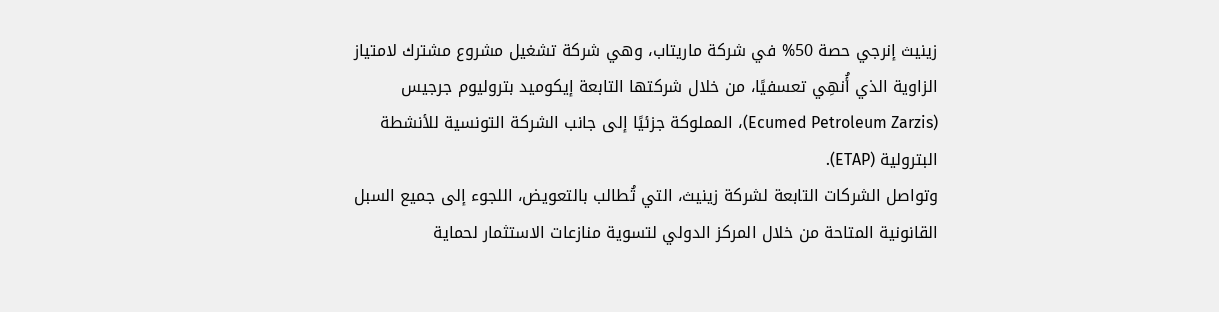زينيث إنرجي حصة 50% في شركة ماريتاب، وهي شركة تشغيل مشروع مشترك لامتياز الزاوية الذي أُنهِي تعسفيًا، من خلال شركتها التابعة إيكوميد بتروليوم جرجيس (Ecumed Petroleum Zarzis)، المملوكة جزئيًا إلى جانب الشركة التونسية للأنشطة البترولية (ETAP).
وتواصل الشركات التابعة لشركة زينيث، التي تُطالب بالتعويض، اللجوء إلى جميع السبل القانونية المتاحة من خلال المركز الدولي لتسوية منازعات الاستثمار لحماية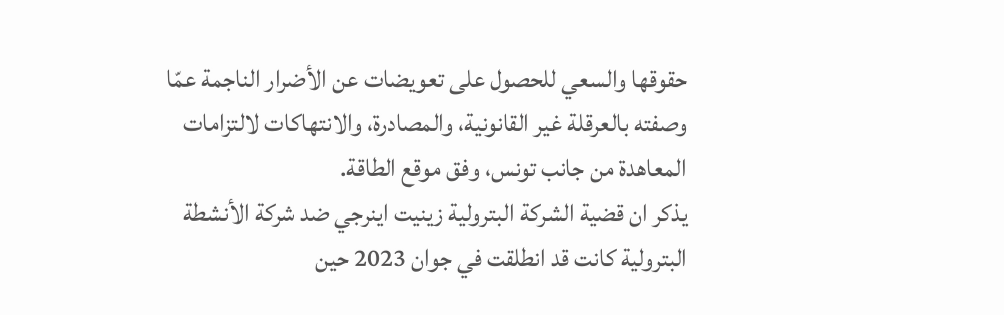حقوقها والسعي للحصول على تعويضات عن الأضرار الناجمة عمّا وصفته بالعرقلة غير القانونية، والمصادرة، والانتهاكات لالتزامات المعاهدة من جانب تونس، وفق موقع الطاقة.
يذكر ان قضية الشركة البترولية زينيت اينرجي ضد شركة الأنشطة البترولية كانت قد انطلقت في جوان 2023 حين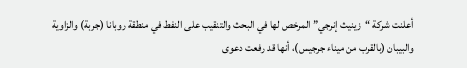أعلنت شركة “زينيث إنرجي” المرخص لها في البحث والتنقيب على النفط في منطقة روبانا (جربة) والزاوية والبيبان (بالقرب من ميناء جرجيس)، أنها قد رفعت دعوى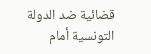قضائية ضد الدولة التونسية أمام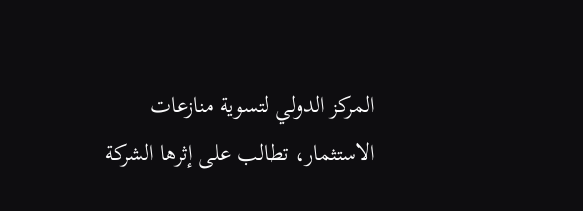المركز الدولي لتسوية منازعات الاستثمار، تطالب على إثرها الشركة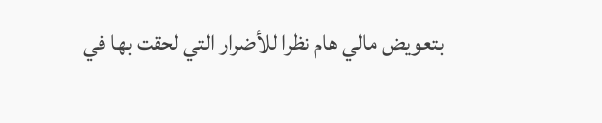بتعويض مالي هام نظرا للأضرار التي لحقت بها في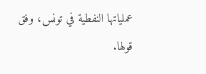عملياتها النفطية في تونس، وفق قولها.